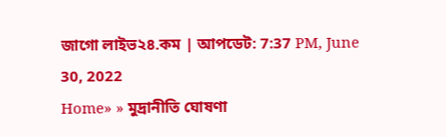জাগো লাইভ২৪.কম | আপডেট: 7:37 PM, June 30, 2022
Home» » মুদ্রানীতি ঘোষণা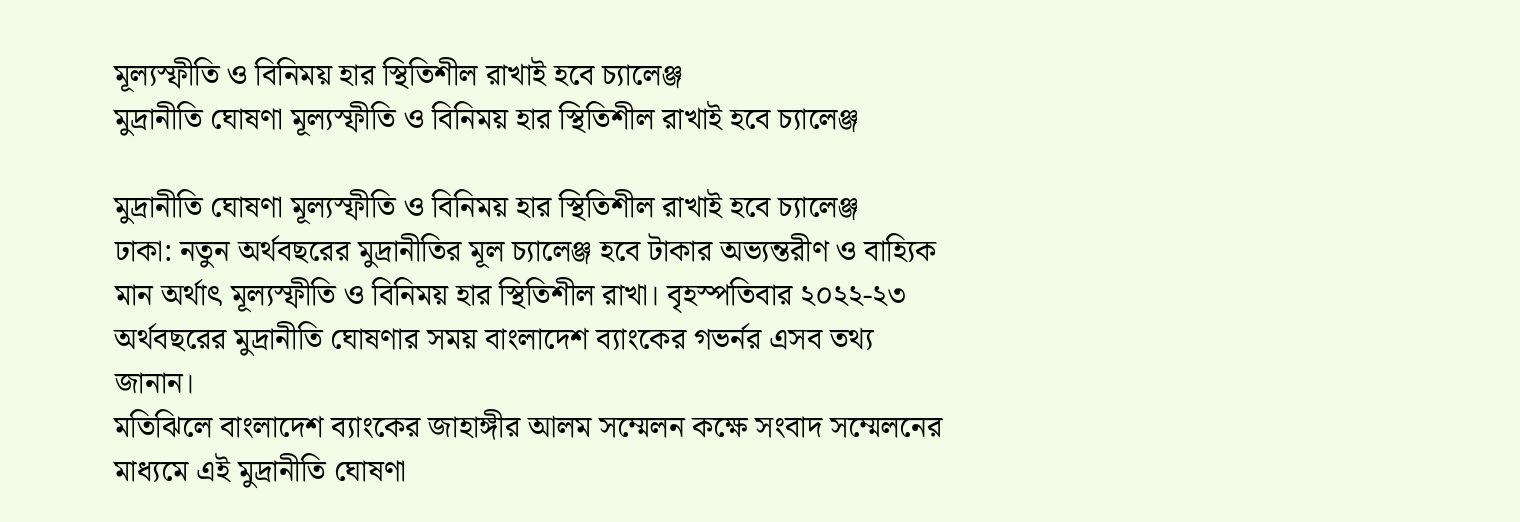মূল্যস্ফীতি ও বিনিময় হার স্থিতিশীল রাখাই হবে চ্যালেঞ্জ
মুদ্রানীতি ঘোষণা মূল্যস্ফীতি ও বিনিময় হার স্থিতিশীল রাখাই হবে চ্যালেঞ্জ

মুদ্রানীতি ঘোষণা মূল্যস্ফীতি ও বিনিময় হার স্থিতিশীল রাখাই হবে চ্যালেঞ্জ
ঢাকা: নতুন অর্থবছরের মুদ্রানীতির মূল চ্যালেঞ্জ হবে টাকার অভ্যন্তরীণ ও বাহ্যিক মান অর্থাৎ মূল্যস্ফীতি ও বিনিময় হার স্থিতিশীল রাখা। বৃহস্পতিবার ২০২২-২৩ অর্থবছরের মুদ্রানীতি ঘোষণার সময় বাংলাদেশ ব্যাংকের গভর্নর এসব তথ্য জানান।
মতিঝিলে বাংলাদেশ ব্যাংকের জাহাঙ্গীর আলম সম্মেলন কক্ষে সংবাদ সম্মেলনের মাধ্যমে এই মুদ্রানীতি ঘোষণা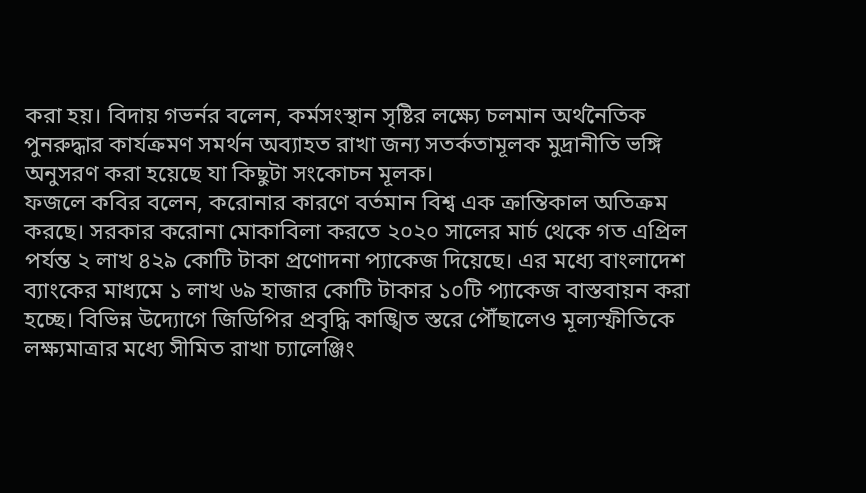করা হয়। বিদায় গভর্নর বলেন, কর্মসংস্থান সৃষ্টির লক্ষ্যে চলমান অর্থনৈতিক পুনরুদ্ধার কার্যক্রমণ সমর্থন অব্যাহত রাখা জন্য সতর্কতামূলক মুদ্রানীতি ভঙ্গি অনুসরণ করা হয়েছে যা কিছুটা সংকোচন মূলক।
ফজলে কবির বলেন, করোনার কারণে বর্তমান বিশ্ব এক ক্রান্তিকাল অতিক্রম করছে। সরকার করোনা মোকাবিলা করতে ২০২০ সালের মার্চ থেকে গত এপ্রিল পর্যন্ত ২ লাখ ৪২৯ কোটি টাকা প্রণোদনা প্যাকেজ দিয়েছে। এর মধ্যে বাংলাদেশ ব্যাংকের মাধ্যমে ১ লাখ ৬৯ হাজার কোটি টাকার ১০টি প্যাকেজ বাস্তবায়ন করা হচ্ছে। বিভিন্ন উদ্যোগে জিডিপির প্রবৃদ্ধি কাঙ্খিত স্তরে পৌঁছালেও মূল্যস্ফীতিকে লক্ষ্যমাত্রার মধ্যে সীমিত রাখা চ্যালেঞ্জিং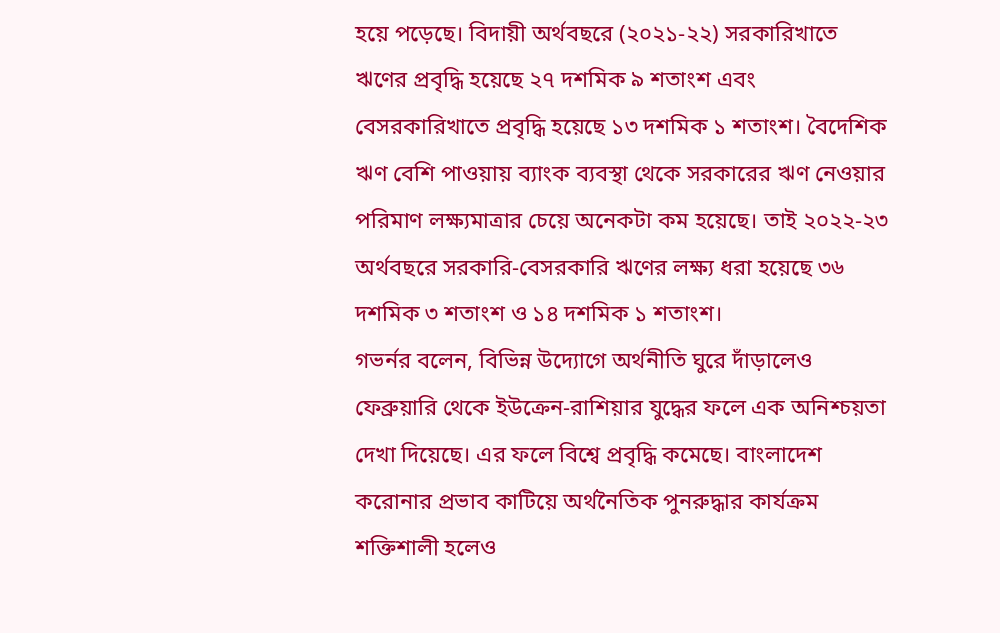হয়ে পড়েছে। বিদায়ী অর্থবছরে (২০২১-২২) সরকারিখাতে ঋণের প্রবৃদ্ধি হয়েছে ২৭ দশমিক ৯ শতাংশ এবং বেসরকারিখাতে প্রবৃদ্ধি হয়েছে ১৩ দশমিক ১ শতাংশ। বৈদেশিক ঋণ বেশি পাওয়ায় ব্যাংক ব্যবস্থা থেকে সরকারের ঋণ নেওয়ার পরিমাণ লক্ষ্যমাত্রার চেয়ে অনেকটা কম হয়েছে। তাই ২০২২-২৩ অর্থবছরে সরকারি-বেসরকারি ঋণের লক্ষ্য ধরা হয়েছে ৩৬ দশমিক ৩ শতাংশ ও ১৪ দশমিক ১ শতাংশ।
গভর্নর বলেন, বিভিন্ন উদ্যোগে অর্থনীতি ঘুরে দাঁড়ালেও ফেব্রুয়ারি থেকে ইউক্রেন-রাশিয়ার যুদ্ধের ফলে এক অনিশ্চয়তা দেখা দিয়েছে। এর ফলে বিশ্বে প্রবৃদ্ধি কমেছে। বাংলাদেশ করোনার প্রভাব কাটিয়ে অর্থনৈতিক পুনরুদ্ধার কার্যক্রম শক্তিশালী হলেও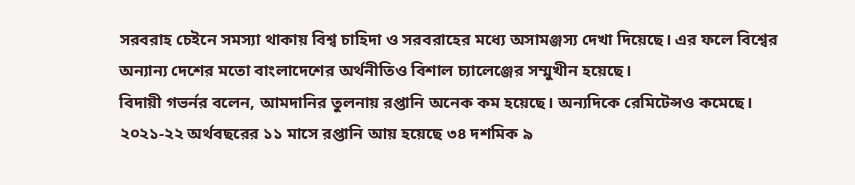সরবরাহ চেইনে সমস্যা থাকায় বিশ্ব চাহিদা ও সরবরাহের মধ্যে অসামঞ্জস্য দেখা দিয়েছে। এর ফলে বিশ্বের অন্যান্য দেশের মতো বাংলাদেশের অর্থনীতিও বিশাল চ্যালেঞ্জের সম্মুখীন হয়েছে।
বিদায়ী গভর্নর বলেন, আমদানির তুলনায় রপ্তানি অনেক কম হয়েছে। অন্যদিকে রেমিটেন্সও কমেছে। ২০২১-২২ অর্থবছরের ১১ মাসে রপ্তানি আয় হয়েছে ৩৪ দশমিক ৯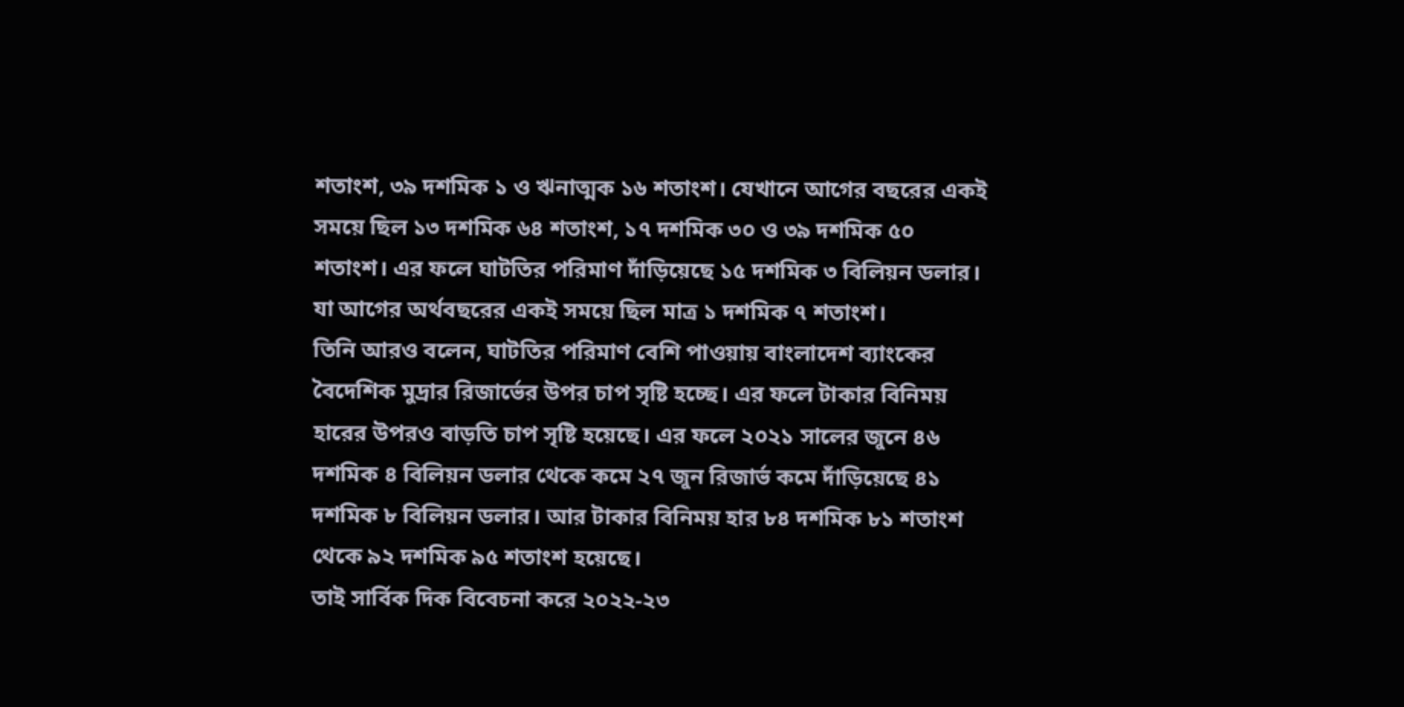শতাংশ, ৩৯ দশমিক ১ ও ঋনাত্মক ১৬ শতাংশ। যেখানে আগের বছরের একই সময়ে ছিল ১৩ দশমিক ৬৪ শতাংশ, ১৭ দশমিক ৩০ ও ৩৯ দশমিক ৫০ শতাংশ। এর ফলে ঘাটতির পরিমাণ দাঁড়িয়েছে ১৫ দশমিক ৩ বিলিয়ন ডলার। যা আগের অর্থবছরের একই সময়ে ছিল মাত্র ১ দশমিক ৭ শতাংশ।
তিনি আরও বলেন, ঘাটতির পরিমাণ বেশি পাওয়ায় বাংলাদেশ ব্যাংকের বৈদেশিক মুদ্রার রিজার্ভের উপর চাপ সৃষ্টি হচ্ছে। এর ফলে টাকার বিনিময় হারের উপরও বাড়তি চাপ সৃষ্টি হয়েছে। এর ফলে ২০২১ সালের জুনে ৪৬ দশমিক ৪ বিলিয়ন ডলার থেকে কমে ২৭ জুন রিজার্ভ কমে দাঁড়িয়েছে ৪১ দশমিক ৮ বিলিয়ন ডলার। আর টাকার বিনিময় হার ৮৪ দশমিক ৮১ শতাংশ থেকে ৯২ দশমিক ৯৫ শতাংশ হয়েছে।
তাই সার্বিক দিক বিবেচনা করে ২০২২-২৩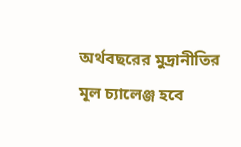অর্থবছরের মুদ্রানীতির মূল চ্যালেঞ্জ হবে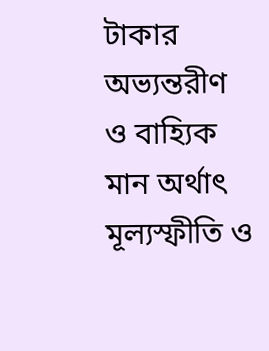টাকার অভ্যন্তরীণ ও বাহ্যিক মান অর্থাৎ মূল্যস্ফীতি ও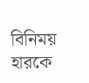বিনিময় হারকে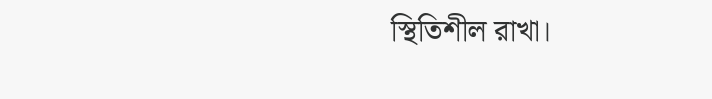স্থিতিশীল রাখা।